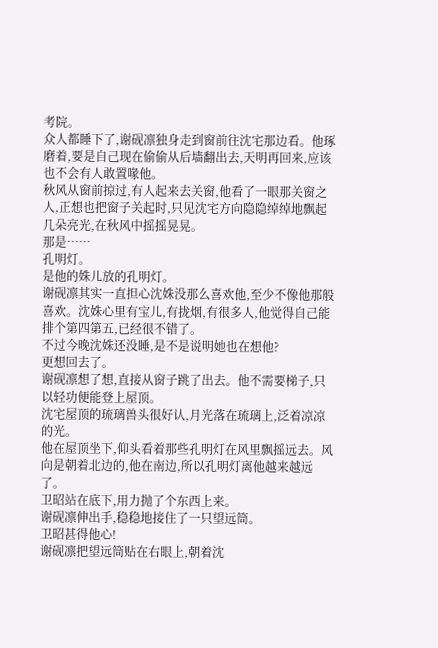考院。
众人都睡下了,谢砚凛独身走到窗前往沈宅那边看。他琢磨着,要是自己现在偷偷从后墙翻出去,天明再回来,应该也不会有人敢置喙他。
秋风从窗前掠过,有人起来去关窗,他看了一眼那关窗之人,正想也把窗子关起时,只见沈宅方向隐隐绰绰地飘起几朵亮光,在秋风中摇摇晃晃。
那是……
孔明灯。
是他的姝儿放的孔明灯。
谢砚凛其实一直担心沈姝没那么喜欢他,至少不像他那般喜欢。沈姝心里有宝儿,有拢烟,有很多人,他觉得自己能排个第四第五,已经很不错了。
不过今晚沈姝还没睡,是不是说明她也在想他?
更想回去了。
谢砚凛想了想,直接从窗子跳了出去。他不需要梯子,只以轻功便能登上屋顶。
沈宅屋顶的琉璃兽头很好认,月光落在琉璃上,泛着凉凉的光。
他在屋顶坐下,仰头看着那些孔明灯在风里飘摇远去。风向是朝着北边的,他在南边,所以孔明灯离他越来越远了。
卫昭站在底下,用力抛了个东西上来。
谢砚凛伸出手,稳稳地接住了一只望远筒。
卫昭甚得他心!
谢砚凛把望远筒贴在右眼上,朝着沈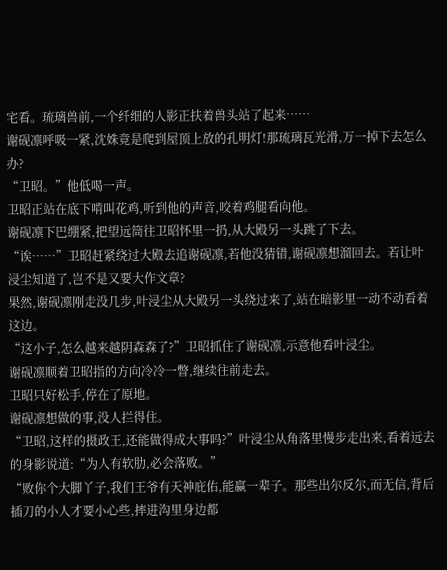宅看。琉璃兽前,一个纤细的人影正扶着兽头站了起来……
谢砚凛呼吸一紧,沈姝竟是爬到屋顶上放的孔明灯!那琉璃瓦光滑,万一掉下去怎么办?
“卫昭。”他低喝一声。
卫昭正站在底下啃叫花鸡,听到他的声音,咬着鸡腿看向他。
谢砚凛下巴绷紧,把望远筒往卫昭怀里一扔,从大殿另一头跳了下去。
“诶……”卫昭赶紧绕过大殿去追谢砚凛,若他没猜错,谢砚凛想溜回去。若让叶浸尘知道了,岂不是又要大作文章?
果然,谢砚凛刚走没几步,叶浸尘从大殿另一头绕过来了,站在暗影里一动不动看着这边。
“这小子,怎么越来越阴森森了?”卫昭抓住了谢砚凛,示意他看叶浸尘。
谢砚凛顺着卫昭指的方向冷冷一瞥,继续往前走去。
卫昭只好松手,停在了原地。
谢砚凛想做的事,没人拦得住。
“卫昭,这样的摄政王,还能做得成大事吗?”叶浸尘从角落里慢步走出来,看着远去的身影说道:“为人有软肋,必会落败。”
“败你个大脚丫子,我们王爷有天神庇佑,能赢一辈子。那些出尔反尔,而无信,背后插刀的小人才要小心些,摔进沟里身边都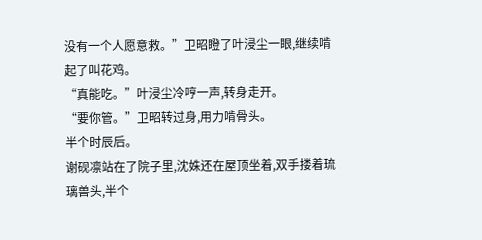没有一个人愿意救。”卫昭瞪了叶浸尘一眼,继续啃起了叫花鸡。
“真能吃。”叶浸尘冷哼一声,转身走开。
“要你管。”卫昭转过身,用力啃骨头。
半个时辰后。
谢砚凛站在了院子里,沈姝还在屋顶坐着,双手搂着琉璃兽头,半个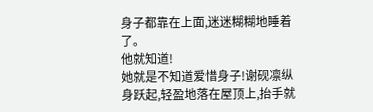身子都靠在上面,迷迷糊糊地睡着了。
他就知道!
她就是不知道爱惜身子!谢砚凛纵身跃起,轻盈地落在屋顶上,抬手就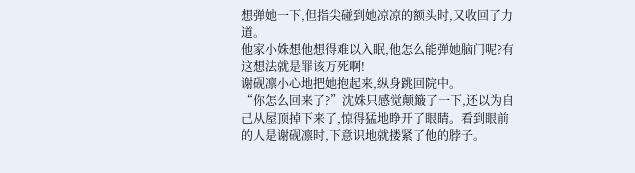想弹她一下,但指尖碰到她凉凉的额头时,又收回了力道。
他家小姝想他想得难以入眠,他怎么能弹她脑门呢?有这想法就是罪该万死啊!
谢砚凛小心地把她抱起来,纵身跳回院中。
“你怎么回来了?”沈姝只感觉颠簸了一下,还以为自己从屋顶掉下来了,惊得猛地睁开了眼睛。看到眼前的人是谢砚凛时,下意识地就搂紧了他的脖子。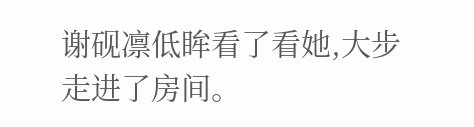谢砚凛低眸看了看她,大步走进了房间。